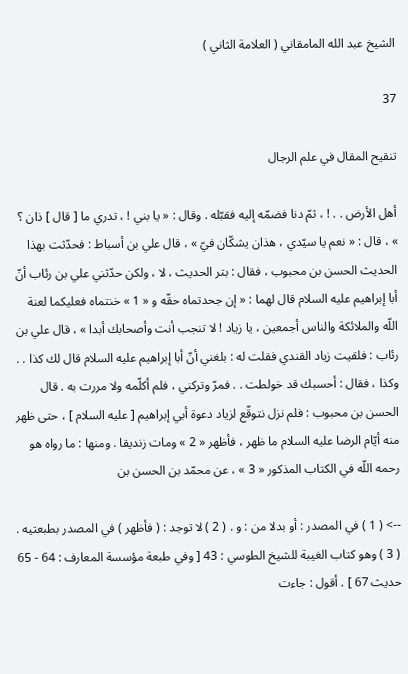الشيخ عبد الله المامقاني ( العلامة الثاني )

37

تنقيح المقال في علم الرجال

أهل الأرض . . ! ، ثمّ دنا فضمّه إليه فقبّله . وقال : « يا بني ! ، تدري ما [ قال ] ذان ؟ » ، قال : « نعم يا سيّدي ، هذان يشكّان فيّ » ، قال علي بن أسباط : فحدّثت بهذا الحديث الحسن بن محبوب ، فقال : بتر الحديث ، لا ، ولكن حدّثني علي بن رئاب أنّ أبا إبراهيم عليه السلام قال لهما : « إن جحدتماه حقّه و « 1 » خنتماه فعليكما لعنة اللّه والملائكة والناس أجمعين ، يا زياد ! لا تنجب أنت وأصحابك أبدا » ، قال علي بن رئاب : فلقيت زياد القندي فقلت له : بلغني أنّ أبا إبراهيم عليه السلام قال لك كذا . . وكذا ، فقال : أحسبك قد خولطت . . فمرّ وتركني ، فلم أكلّمه ولا مررت به . قال الحسن بن محبوب : فلم نزل نتوقّع لزياد دعوة أبي إبراهيم [ عليه السلام ] ، حتى ظهر منه أيّام الرضا عليه السلام ما ظهر ، فأظهر « 2 » ومات زنديقا . ومنها : ما رواه هو رحمه اللّه في الكتاب المذكور « 3 » ، عن محمّد بن الحسن بن

--> ( 1 ) في المصدر : أو بدلا من : و . ( 2 ) لا توجد : ( فأظهر ) في المصدر بطبعتيه . ( 3 ) وهو كتاب الغيبة للشيخ الطوسي : 43 [ وفي طبعة مؤسسة المعارف : 64 - 65 حديث 67 ] . أقول : جاءت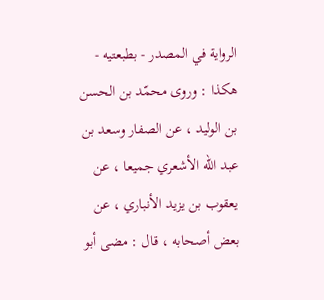الرواية في المصدر - بطبعتيه - هكذا : وروى محمّد بن الحسن بن الوليد ، عن الصفار وسعد بن عبد اللّه الأشعري جميعا ، عن يعقوب بن يزيد الأنباري ، عن بعض أصحابه ، قال : مضى أبو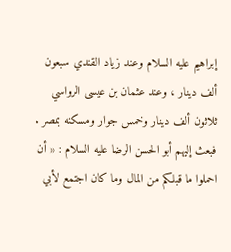إبراهيم عليه السلام وعند زياد القندي سبعون ألف دينار ، وعند عثمان بن عيسى الرواسي ثلاثون ألف دينار وخمس جوار ومسكنه بمصر . فبعث إليهم أبو الحسن الرضا عليه السلام : « أن احملوا ما قبلكم من المال وما كان اجتمع لأبي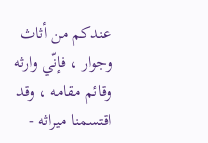عندكم من أثاث وجوار ، فإنّي وارثه وقائم مقامه ، وقد اقتسمنا ميراثه -